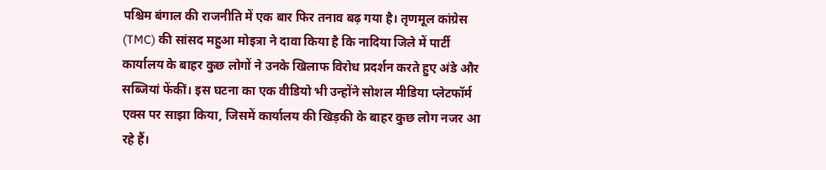पश्चिम बंगाल की राजनीति में एक बार फिर तनाव बढ़ गया है। तृणमूल कांग्रेस (TMC) की सांसद महुआ मोइत्रा ने दावा किया है कि नादिया जिले में पार्टी कार्यालय के बाहर कुछ लोगों ने उनके खिलाफ विरोध प्रदर्शन करते हुए अंडे और सब्जियां फेंकीं। इस घटना का एक वीडियो भी उन्होंने सोशल मीडिया प्लेटफॉर्म एक्स पर साझा किया, जिसमें कार्यालय की खिड़की के बाहर कुछ लोग नजर आ रहे हैं।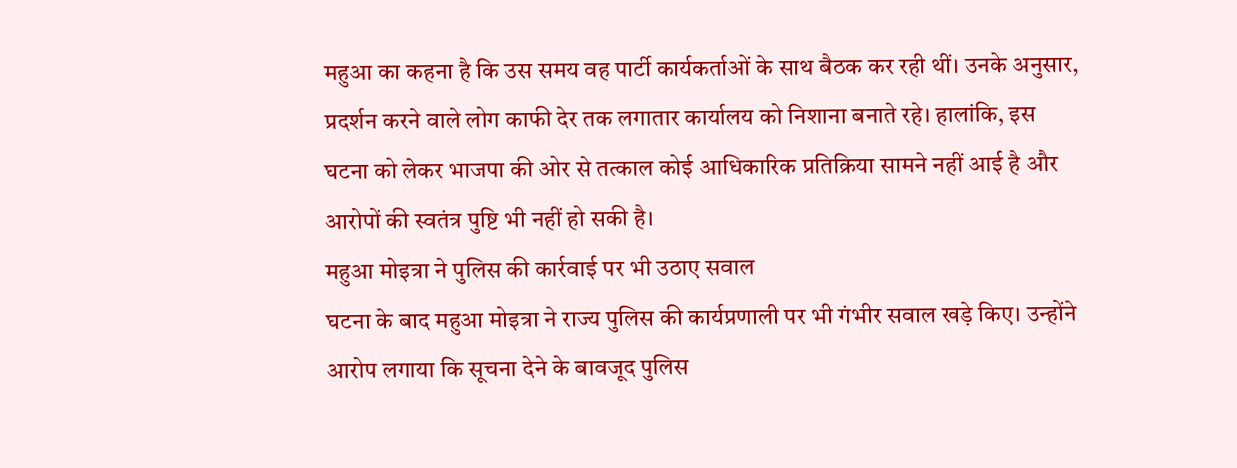महुआ का कहना है कि उस समय वह पार्टी कार्यकर्ताओं के साथ बैठक कर रही थीं। उनके अनुसार, प्रदर्शन करने वाले लोग काफी देर तक लगातार कार्यालय को निशाना बनाते रहे। हालांकि, इस घटना को लेकर भाजपा की ओर से तत्काल कोई आधिकारिक प्रतिक्रिया सामने नहीं आई है और आरोपों की स्वतंत्र पुष्टि भी नहीं हो सकी है।
महुआ मोइत्रा ने पुलिस की कार्रवाई पर भी उठाए सवाल
घटना के बाद महुआ मोइत्रा ने राज्य पुलिस की कार्यप्रणाली पर भी गंभीर सवाल खड़े किए। उन्होंने आरोप लगाया कि सूचना देने के बावजूद पुलिस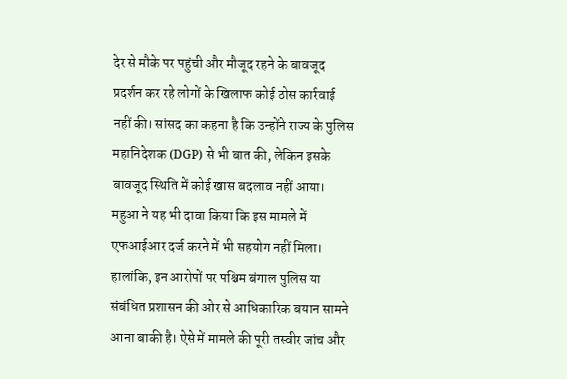देर से मौके पर पहुंची और मौजूद रहने के बावजूद प्रदर्शन कर रहे लोगों के खिलाफ कोई ठोस कार्रवाई नहीं की। सांसद का कहना है कि उन्होंने राज्य के पुलिस महानिदेशक (DGP) से भी बात की, लेकिन इसके बावजूद स्थिति में कोई खास बदलाव नहीं आया। महुआ ने यह भी दावा किया कि इस मामले में एफआईआर दर्ज करने में भी सहयोग नहीं मिला। हालांकि, इन आरोपों पर पश्चिम बंगाल पुलिस या संबंधित प्रशासन की ओर से आधिकारिक बयान सामने आना बाकी है। ऐसे में मामले की पूरी तस्वीर जांच और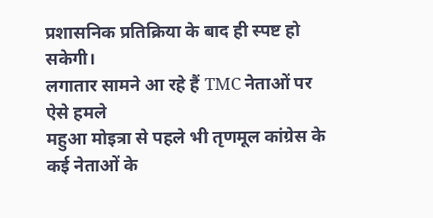प्रशासनिक प्रतिक्रिया के बाद ही स्पष्ट हो सकेगी।
लगातार सामने आ रहे हैं TMC नेताओं पर ऐसे हमले
महुआ मोइत्रा से पहले भी तृणमूल कांग्रेस के कई नेताओं के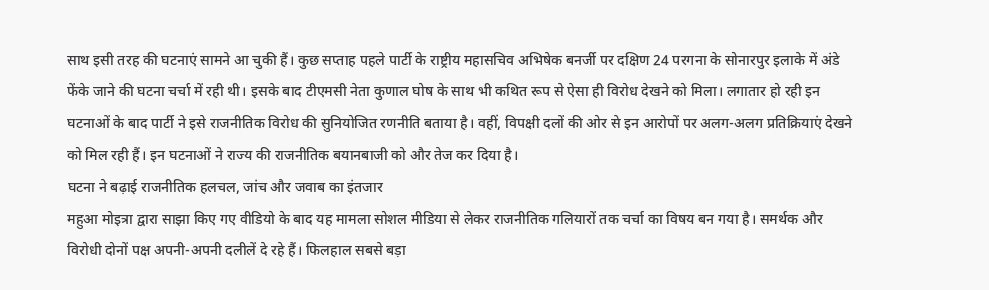साथ इसी तरह की घटनाएं सामने आ चुकी हैं। कुछ सप्ताह पहले पार्टी के राष्ट्रीय महासचिव अभिषेक बनर्जी पर दक्षिण 24 परगना के सोनारपुर इलाके में अंडे फेंके जाने की घटना चर्चा में रही थी। इसके बाद टीएमसी नेता कुणाल घोष के साथ भी कथित रूप से ऐसा ही विरोध देखने को मिला। लगातार हो रही इन घटनाओं के बाद पार्टी ने इसे राजनीतिक विरोध की सुनियोजित रणनीति बताया है। वहीं, विपक्षी दलों की ओर से इन आरोपों पर अलग-अलग प्रतिक्रियाएं देखने को मिल रही हैं। इन घटनाओं ने राज्य की राजनीतिक बयानबाजी को और तेज कर दिया है।
घटना ने बढ़ाई राजनीतिक हलचल, जांच और जवाब का इंतजार
महुआ मोइत्रा द्वारा साझा किए गए वीडियो के बाद यह मामला सोशल मीडिया से लेकर राजनीतिक गलियारों तक चर्चा का विषय बन गया है। समर्थक और विरोधी दोनों पक्ष अपनी-अपनी दलीलें दे रहे हैं। फिलहाल सबसे बड़ा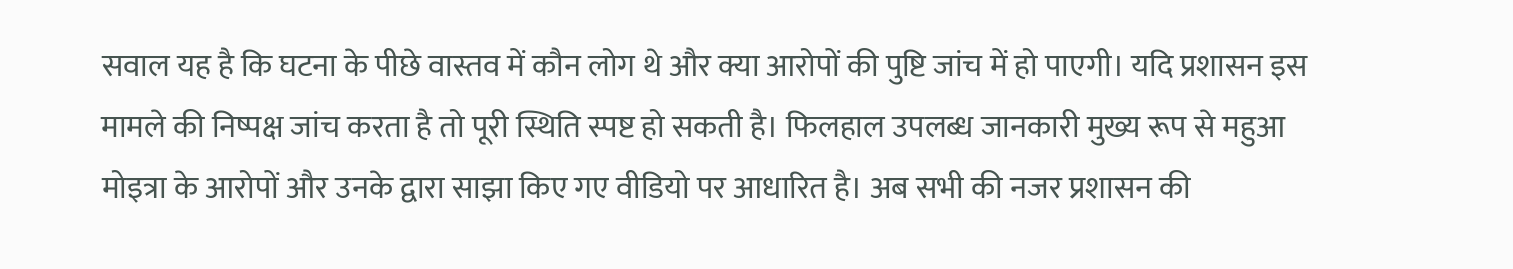सवाल यह है कि घटना के पीछे वास्तव में कौन लोग थे और क्या आरोपों की पुष्टि जांच में हो पाएगी। यदि प्रशासन इस मामले की निष्पक्ष जांच करता है तो पूरी स्थिति स्पष्ट हो सकती है। फिलहाल उपलब्ध जानकारी मुख्य रूप से महुआ मोइत्रा के आरोपों और उनके द्वारा साझा किए गए वीडियो पर आधारित है। अब सभी की नजर प्रशासन की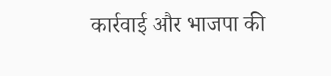कार्रवाई और भाजपा की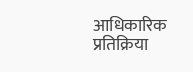आधिकारिक प्रतिक्रिया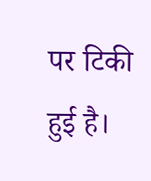पर टिकी हुई है।